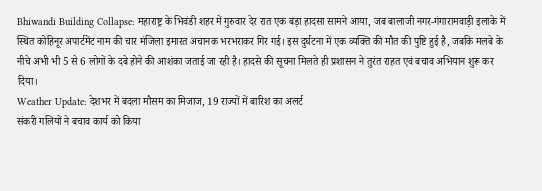Bhiwandi Building Collapse: महाराष्ट्र के भिवंडी शहर में गुरुवार देर रात एक बड़ा हादसा सामने आया, जब बालाजी नगर-गंगारामवाड़ी इलाके में स्थित कोहिनूर अपार्टमेंट नाम की चार मंजिला इमारत अचानक भरभराकर गिर गई। इस दुर्घटना में एक व्यक्ति की मौत की पुष्टि हुई है, जबकि मलबे के नीचे अभी भी 5 से 6 लोगों के दबे होने की आशंका जताई जा रही है। हादसे की सूचना मिलते ही प्रशासन ने तुरंत राहत एवं बचाव अभियान शुरू कर दिया।
Weather Update: देशभर में बदला मौसम का मिजाज, 19 राज्यों में बारिश का अलर्ट
संकरी गलियों ने बचाव कार्य को किया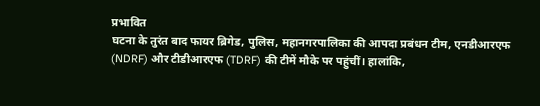प्रभावित
घटना के तुरंत बाद फायर ब्रिगेड, पुलिस, महानगरपालिका की आपदा प्रबंधन टीम, एनडीआरएफ (NDRF) और टीडीआरएफ (TDRF) की टीमें मौके पर पहुंचीं। हालांकि,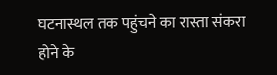घटनास्थल तक पहुंचने का रास्ता संकरा होने के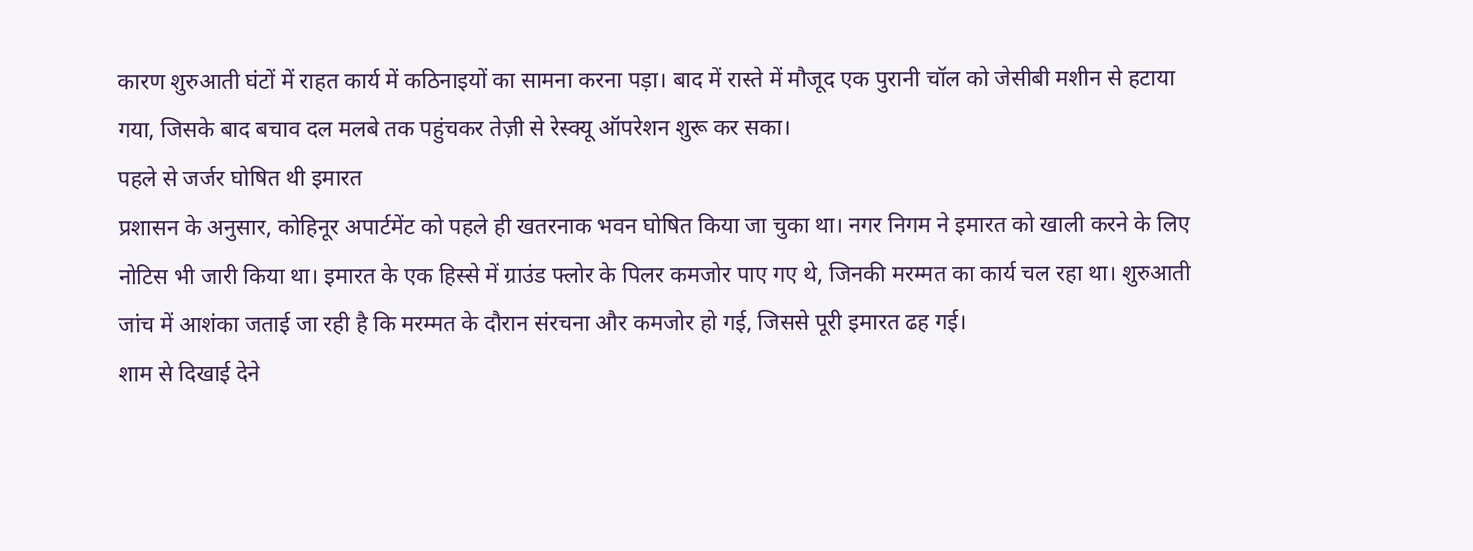कारण शुरुआती घंटों में राहत कार्य में कठिनाइयों का सामना करना पड़ा। बाद में रास्ते में मौजूद एक पुरानी चॉल को जेसीबी मशीन से हटाया गया, जिसके बाद बचाव दल मलबे तक पहुंचकर तेज़ी से रेस्क्यू ऑपरेशन शुरू कर सका।
पहले से जर्जर घोषित थी इमारत
प्रशासन के अनुसार, कोहिनूर अपार्टमेंट को पहले ही खतरनाक भवन घोषित किया जा चुका था। नगर निगम ने इमारत को खाली करने के लिए नोटिस भी जारी किया था। इमारत के एक हिस्से में ग्राउंड फ्लोर के पिलर कमजोर पाए गए थे, जिनकी मरम्मत का कार्य चल रहा था। शुरुआती जांच में आशंका जताई जा रही है कि मरम्मत के दौरान संरचना और कमजोर हो गई, जिससे पूरी इमारत ढह गई।
शाम से दिखाई देने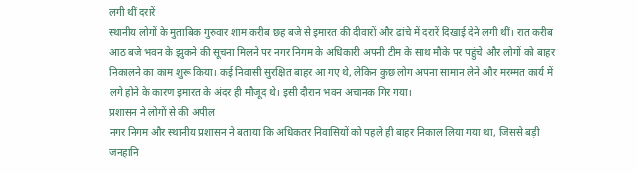लगी थीं दरारें
स्थानीय लोगों के मुताबिक गुरुवार शाम करीब छह बजे से इमारत की दीवारों और ढांचे में दरारें दिखाई देने लगी थीं। रात करीब आठ बजे भवन के झुकने की सूचना मिलने पर नगर निगम के अधिकारी अपनी टीम के साथ मौके पर पहुंचे और लोगों को बाहर निकालने का काम शुरू किया। कई निवासी सुरक्षित बाहर आ गए थे, लेकिन कुछ लोग अपना सामान लेने और मरम्मत कार्य में लगे होने के कारण इमारत के अंदर ही मौजूद थे। इसी दौरान भवन अचानक गिर गया।
प्रशासन ने लोगों से की अपील
नगर निगम और स्थानीय प्रशासन ने बताया कि अधिकतर निवासियों को पहले ही बाहर निकाल लिया गया था, जिससे बड़ी जनहानि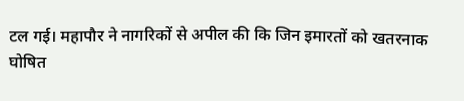टल गई। महापौर ने नागरिकों से अपील की कि जिन इमारतों को खतरनाक घोषित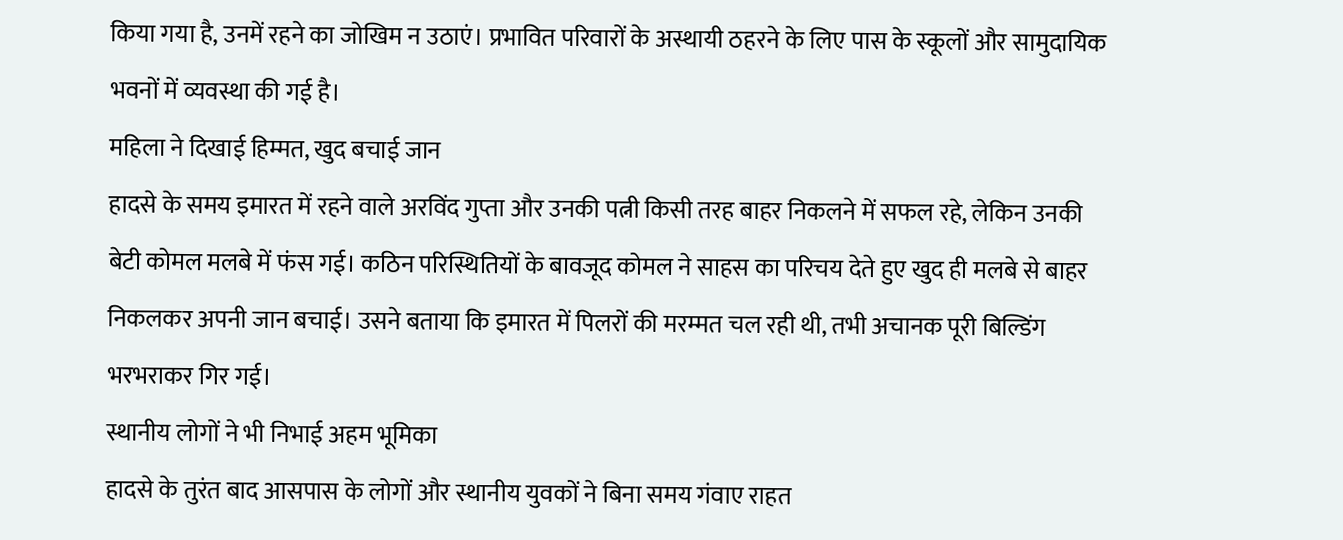किया गया है, उनमें रहने का जोखिम न उठाएं। प्रभावित परिवारों के अस्थायी ठहरने के लिए पास के स्कूलों और सामुदायिक भवनों में व्यवस्था की गई है।
महिला ने दिखाई हिम्मत, खुद बचाई जान
हादसे के समय इमारत में रहने वाले अरविंद गुप्ता और उनकी पत्नी किसी तरह बाहर निकलने में सफल रहे, लेकिन उनकी बेटी कोमल मलबे में फंस गई। कठिन परिस्थितियों के बावजूद कोमल ने साहस का परिचय देते हुए खुद ही मलबे से बाहर निकलकर अपनी जान बचाई। उसने बताया कि इमारत में पिलरों की मरम्मत चल रही थी, तभी अचानक पूरी बिल्डिंग भरभराकर गिर गई।
स्थानीय लोगों ने भी निभाई अहम भूमिका
हादसे के तुरंत बाद आसपास के लोगों और स्थानीय युवकों ने बिना समय गंवाए राहत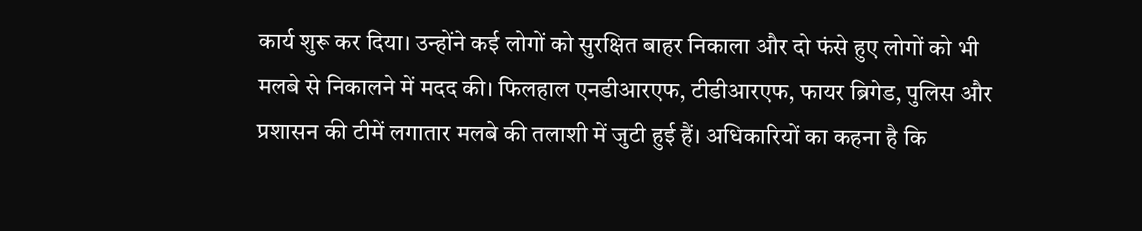कार्य शुरू कर दिया। उन्होंने कई लोगों को सुरक्षित बाहर निकाला और दो फंसे हुए लोगों को भी मलबे से निकालने में मदद की। फिलहाल एनडीआरएफ, टीडीआरएफ, फायर ब्रिगेड, पुलिस और प्रशासन की टीमें लगातार मलबे की तलाशी में जुटी हुई हैं। अधिकारियों का कहना है कि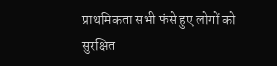प्राथमिकता सभी फंसे हुए लोगों को सुरक्षित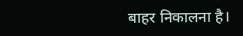बाहर निकालना है।